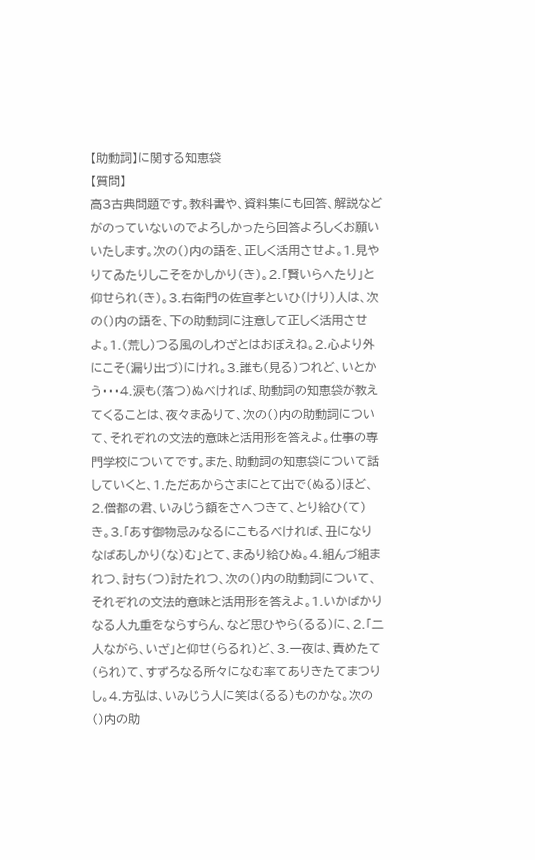【助動詞】に関する知恵袋
【質問】
高3古典問題です。教科書や、資料集にも回答、解説などがのっていないのでよろしかったら回答よろしくお願いいたします。次の()内の語を、正しく活用させよ。1.見やりてゐたりしこそをかしかり(き)。2.「賢いらへたり」と仰せられ(き)。3.右衛門の佐宣孝といひ(けり)人は、次の()内の語を、下の助動詞に注意して正しく活用させよ。1.(荒し)つる風のしわざとはおぼえね。2.心より外にこそ(漏り出づ)にけれ。3.誰も(見る)つれど、いとかう・・・4.涙も(落つ)ぬべければ、助動詞の知恵袋が教えてくることは、夜々まゐりて、次の()内の助動詞について、それぞれの文法的意味と活用形を答えよ。仕事の専門学校についてです。また、助動詞の知恵袋について話していくと、1.ただあからさまにとて出で(ぬる)ほど、2.僧都の君、いみじう額をさへつきて、とり給ひ(て)き。3.「あす御物忌みなるにこもるべければ、丑になりなばあしかり(な)む」とて、まゐり給ひぬ。4.組んづ組まれつ、討ち(つ)討たれつ、次の()内の助動詞について、それぞれの文法的意味と活用形を答えよ。1.いかばかりなる人九重をならすらん、など思ひやら(るる)に、2.「二人ながら、いざ」と仰せ(らるれ)ど、3.一夜は、責めたて(られ)て、すずろなる所々になむ率てありきたてまつりし。4.方弘は、いみじう人に笑は(るる)ものかな。次の()内の助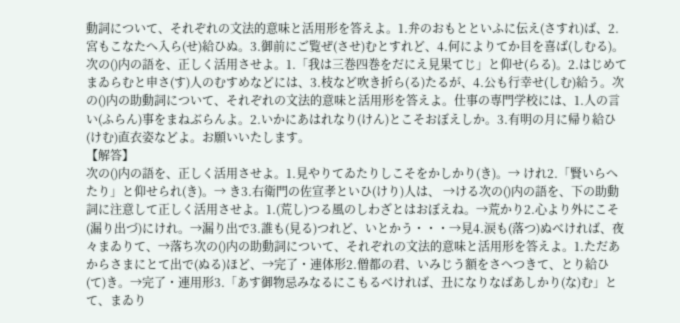動詞について、それぞれの文法的意味と活用形を答えよ。1.弁のおもとといふに伝え(さすれ)ば、2.宮もこなたへ入ら(せ)給ひぬ。3.御前にご覧ぜ(させ)むとすれど、4.何によりてか目を喜ば(しむる)。次の()内の語を、正しく活用させよ。1.「我は三巻四巻をだにえ見果てじ」と仰せ(らる)。2.はじめてまゐらむと申さ(す)人のむすめなどには、3.枝など吹き折ら(る)たるが、4.公も行幸せ(しむ)給う。次の()内の助動詞について、それぞれの文法的意味と活用形を答えよ。仕事の専門学校には、1.人の言い(ふらん)事をまねぶらんよ。2.いかにあはれなり(けん)とこそおぼえしか。3.有明の月に帰り給ひ(けむ)直衣姿などよ。お願いいたします。
【解答】
次の()内の語を、正しく活用させよ。1.見やりてゐたりしこそをかしかり(き)。→ けれ2.「賢いらへたり」と仰せられ(き)。→ き3.右衛門の佐宣孝といひ(けり)人は、 →ける次の()内の語を、下の助動詞に注意して正しく活用させよ。1.(荒し)つる風のしわざとはおぼえね。→荒かり2.心より外にこそ(漏り出づ)にけれ。→漏り出で3.誰も(見る)つれど、いとかう・・・→見4.涙も(落つ)ぬべければ、夜々まゐりて、→落ち次の()内の助動詞について、それぞれの文法的意味と活用形を答えよ。1.ただあからさまにとて出で(ぬる)ほど、→完了・連体形2.僧都の君、いみじう額をさへつきて、とり給ひ(て)き。→完了・連用形3.「あす御物忌みなるにこもるべければ、丑になりなばあしかり(な)む」とて、まゐり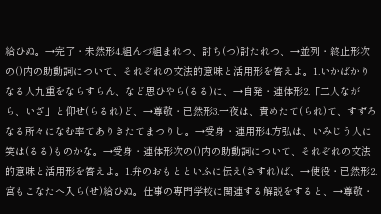給ひぬ。→完了・未然形4.組んづ組まれつ、討ち(つ)討たれつ、→並列・終止形次の()内の助動詞について、それぞれの文法的意味と活用形を答えよ。1.いかばかりなる人九重をならすらん、など思ひやら(るる)に、→自発・連体形2.「二人ながら、いざ」と仰せ(らるれ)ど、→尊敬・已然形3.一夜は、責めたて(られ)て、すずろなる所々になむ率てありきたてまつりし。→受身・連用形4.方弘は、いみじう人に笑は(るる)ものかな。→受身・連体形次の()内の助動詞について、それぞれの文法的意味と活用形を答えよ。1.弁のおもとといふに伝え(さすれ)ば、→使役・已然形2.宮もこなたへ入ら(せ)給ひぬ。仕事の専門学校に関連する解説をすると、→尊敬・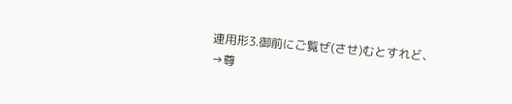連用形3.御前にご覧ぜ(させ)むとすれど、→尊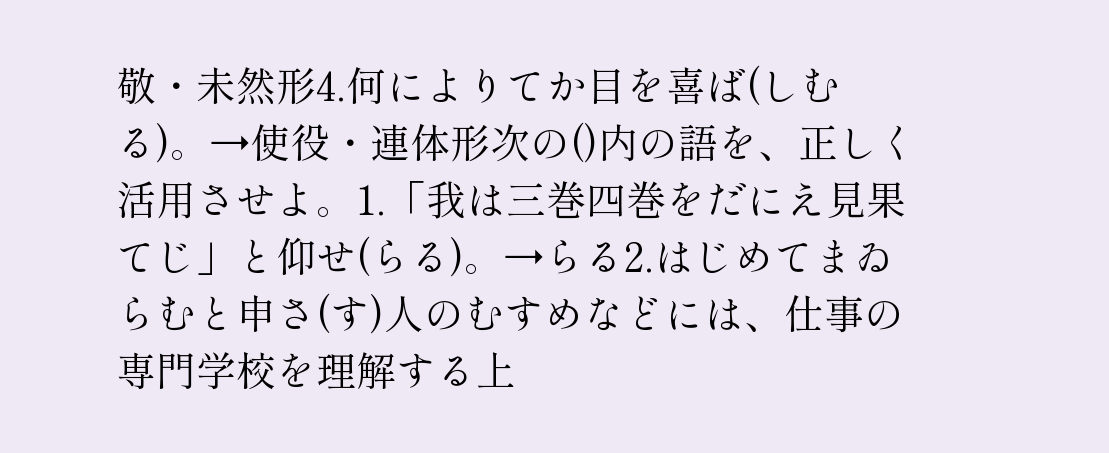敬・未然形4.何によりてか目を喜ば(しむる)。→使役・連体形次の()内の語を、正しく活用させよ。1.「我は三巻四巻をだにえ見果てじ」と仰せ(らる)。→らる2.はじめてまゐらむと申さ(す)人のむすめなどには、仕事の専門学校を理解する上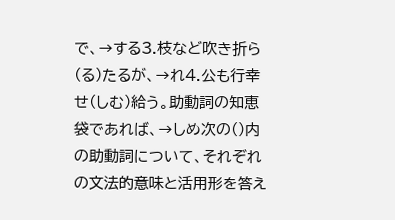で、→する3.枝など吹き折ら(る)たるが、→れ4.公も行幸せ(しむ)給う。助動詞の知恵袋であれば、→しめ次の()内の助動詞について、それぞれの文法的意味と活用形を答え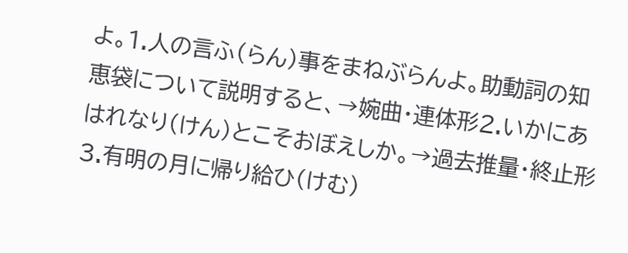よ。1.人の言ふ(らん)事をまねぶらんよ。助動詞の知恵袋について説明すると、→婉曲・連体形2.いかにあはれなり(けん)とこそおぼえしか。→過去推量・終止形3.有明の月に帰り給ひ(けむ)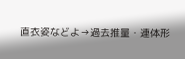直衣姿などよ→過去推量・連体形